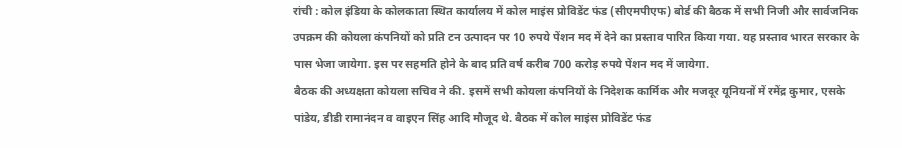रांची : कोल इंडिया के कोलकाता स्थित कार्यालय में कोल माइंस प्रोविडेंट फंड (सीएमपीएफ) बोर्ड की बैठक में सभी निजी और सार्वजनिक उपक्रम की कोयला कंपनियों को प्रति टन उत्पादन पर 10 रुपये पेंशन मद में देने का प्रस्ताव पारित किया गया. यह प्रस्ताव भारत सरकार के पास भेजा जायेगा. इस पर सहमति होने के बाद प्रति वर्ष करीब 700 करोड़ रुपये पेंशन मद में जायेगा.
बैठक की अध्यक्षता कोयला सचिव ने की. इसमें सभी कोयला कंपनियों के निदेशक कार्मिक और मजदूर यूनियनों में रमेंद्र कुमार, एसके पांडेय, डीडी रामानंदन व वाइएन सिंह आदि मौजूद थे. बैठक में कोल माइंस प्रोविडेंट फंड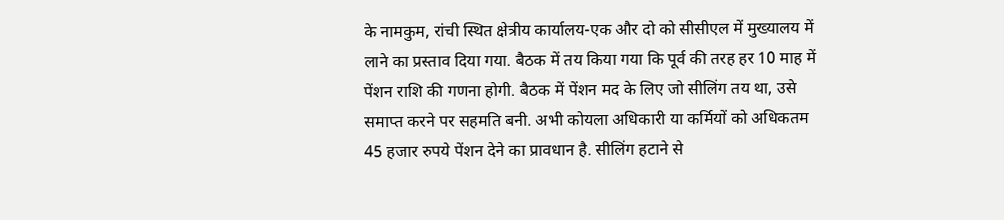के नामकुम, रांची स्थित क्षेत्रीय कार्यालय-एक और दो को सीसीएल में मुख्यालय में लाने का प्रस्ताव दिया गया. बैठक में तय किया गया कि पूर्व की तरह हर 10 माह में पेंशन राशि की गणना होगी. बैठक में पेंशन मद के लिए जो सीलिंग तय था, उसे समाप्त करने पर सहमति बनी. अभी कोयला अधिकारी या कर्मियों को अधिकतम 45 हजार रुपये पेंशन देने का प्रावधान है. सीलिंग हटाने से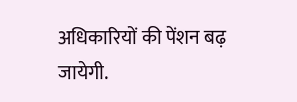अधिकारियों की पेंशन बढ़ जायेगी.